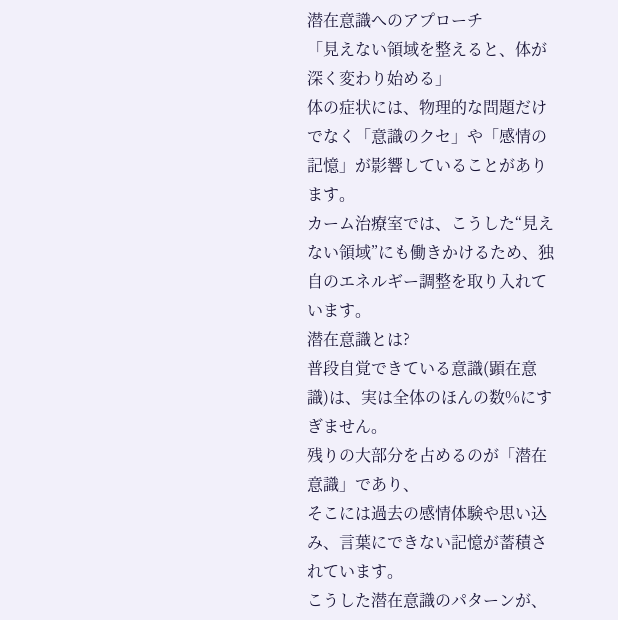潜在意識へのアプローチ
「見えない領域を整えると、体が深く変わり始める」
体の症状には、物理的な問題だけでなく「意識のクセ」や「感情の記憶」が影響していることがあります。
カーム治療室では、こうした“見えない領域”にも働きかけるため、独自のエネルギー調整を取り入れています。
潜在意識とは?
普段自覚できている意識(顕在意識)は、実は全体のほんの数%にすぎません。
残りの大部分を占めるのが「潜在意識」であり、
そこには過去の感情体験や思い込み、言葉にできない記憶が蓄積されています。
こうした潜在意識のパターンが、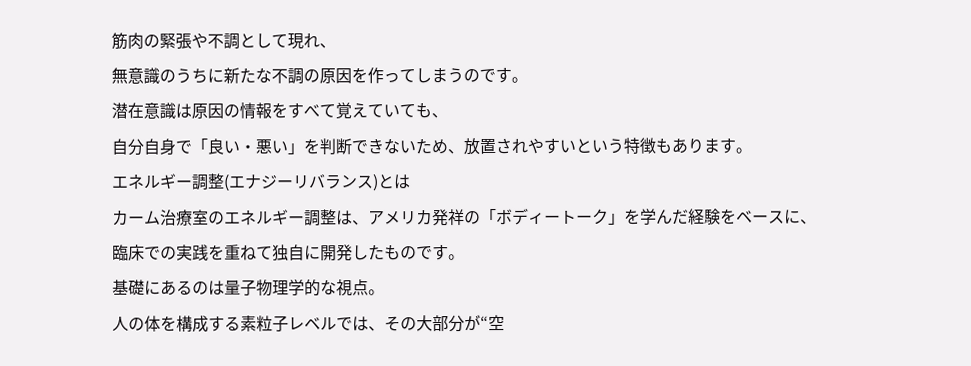筋肉の緊張や不調として現れ、
無意識のうちに新たな不調の原因を作ってしまうのです。
潜在意識は原因の情報をすべて覚えていても、
自分自身で「良い・悪い」を判断できないため、放置されやすいという特徴もあります。
エネルギー調整(エナジーリバランス)とは
カーム治療室のエネルギー調整は、アメリカ発祥の「ボディートーク」を学んだ経験をベースに、
臨床での実践を重ねて独自に開発したものです。
基礎にあるのは量子物理学的な視点。
人の体を構成する素粒子レベルでは、その大部分が“空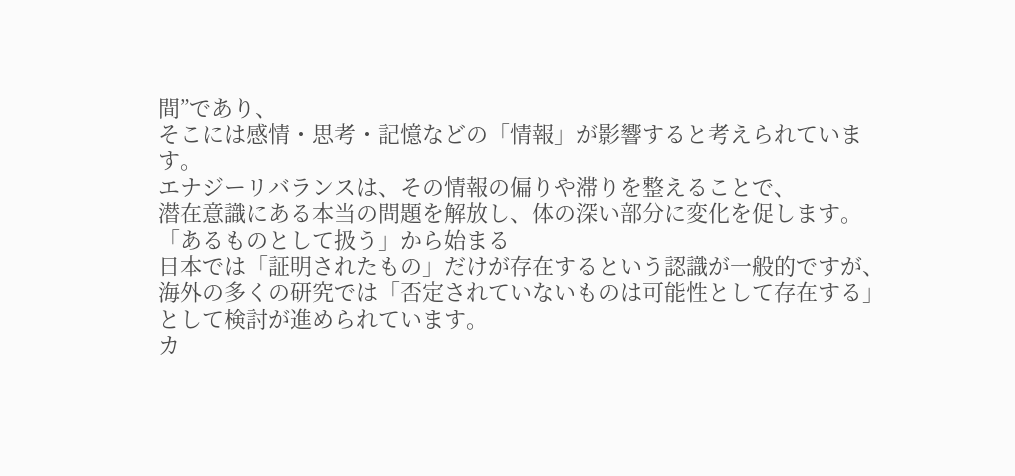間”であり、
そこには感情・思考・記憶などの「情報」が影響すると考えられています。
エナジーリバランスは、その情報の偏りや滞りを整えることで、
潜在意識にある本当の問題を解放し、体の深い部分に変化を促します。
「あるものとして扱う」から始まる
日本では「証明されたもの」だけが存在するという認識が一般的ですが、
海外の多くの研究では「否定されていないものは可能性として存在する」として検討が進められています。
カ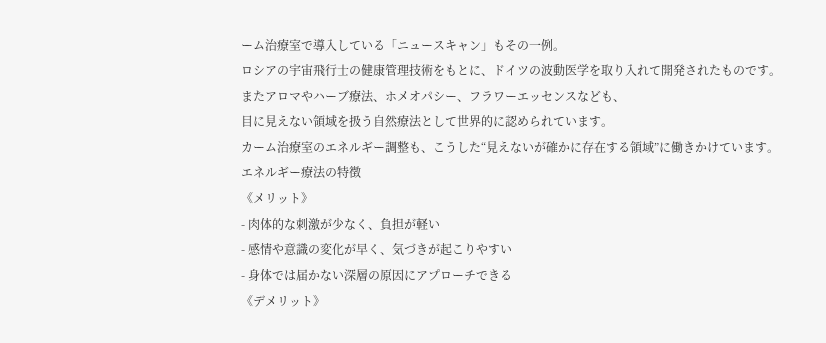ーム治療室で導入している「ニュースキャン」もその一例。
ロシアの宇宙飛行士の健康管理技術をもとに、ドイツの波動医学を取り入れて開発されたものです。
またアロマやハーブ療法、ホメオパシー、フラワーエッセンスなども、
目に見えない領域を扱う自然療法として世界的に認められています。
カーム治療室のエネルギー調整も、こうした“見えないが確かに存在する領域”に働きかけています。
エネルギー療法の特徴
《メリット》
- 肉体的な刺激が少なく、負担が軽い
- 感情や意識の変化が早く、気づきが起こりやすい
- 身体では届かない深層の原因にアプローチできる
《デメリット》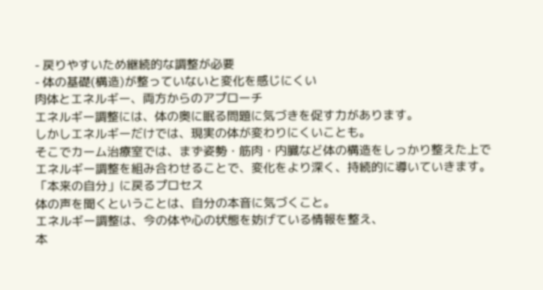- 戻りやすいため継続的な調整が必要
- 体の基礎(構造)が整っていないと変化を感じにくい
肉体とエネルギー、両方からのアプローチ
エネルギー調整には、体の奥に眠る問題に気づきを促す力があります。
しかしエネルギーだけでは、現実の体が変わりにくいことも。
そこでカーム治療室では、まず姿勢・筋肉・内臓など体の構造をしっかり整えた上で
エネルギー調整を組み合わせることで、変化をより深く、持続的に導いていきます。
「本来の自分」に戻るプロセス
体の声を聞くということは、自分の本音に気づくこと。
エネルギー調整は、今の体や心の状態を妨げている情報を整え、
本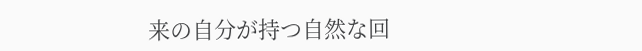来の自分が持つ自然な回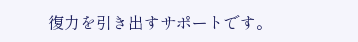復力を引き出すサポートです。